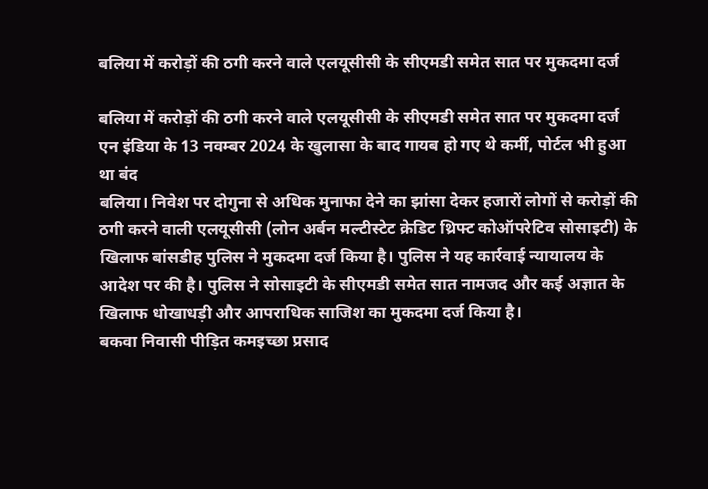बलिया में करोड़ों की ठगी करने वाले एलयूसीसी के सीएमडी समेत सात पर मुकदमा दर्ज

बलिया में करोड़ों की ठगी करने वाले एलयूसीसी के सीएमडी समेत सात पर मुकदमा दर्ज
एन इंडिया के 13 नवम्बर 2024 के खुलासा के बाद गायब हो गए थे कर्मी, पोर्टल भी हुआ था बंद
बलिया। निवेश पर दोगुना से अधिक मुनाफा देने का झांसा देकर हजारों लोगों से करोड़ों की ठगी करने वाली एलयूसीसी (लोन अर्बन मल्टीस्टेट क्रेडिट थ्रिफ्ट कोऑपरेटिव सोसाइटी) के खिलाफ बांसडीह पुलिस ने मुकदमा दर्ज किया है। पुलिस ने यह कार्रवाई न्यायालय के आदेश पर की है। पुलिस ने सोसाइटी के सीएमडी समेत सात नामजद और कई अज्ञात के खिलाफ धोखाधड़ी और आपराधिक साजिश का मुकदमा दर्ज किया है।
बकवा निवासी पीड़ित कमइच्छा प्रसाद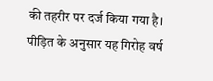की तहरीर पर दर्ज किया गया है। पीड़ित के अनुसार यह गिरोह वर्ष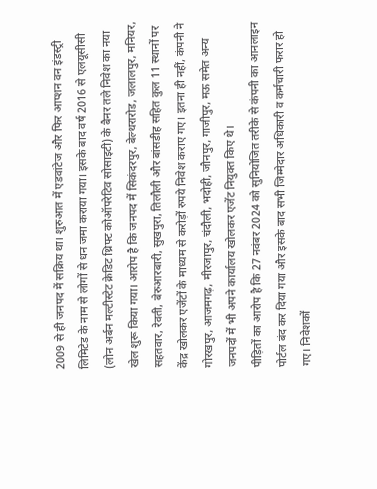2009 से ही जनपद में सक्रिय था। शुरुआत में एडवांटेज और फिर आप्शन वन इंडस्ट्री लिमिटेड के नाम से लोगों से धन जमा कराया गया। इसके बाद वर्ष 2016 से एलयूसीसी (लोन अर्बन मल्टीस्टेट क्रेडिट थ्रिफ्ट कोऑपरेटिव सोसाइटी) के बैनर तले निवेश का नया खेल शुरू किया गया। आरोप है कि जनपद में सिकंदरपुर, बेल्थरारोड, जलालपुर, मनियर, सहतवार, रेवती, बेरुआरबारी, सुखपुरा, तिलौली और बांसडीह सहित कुल 11 स्थानों पर केंद्र खोलकर एजेंटों के माध्यम से करोड़ों रुपये निवेश कराए गए। इतना ही नहीं, कंपनी ने गोरखपुर, आजमगढ़, मीरजापुर, चंदौली, भदोही, जौनपुर, गाजीपुर, मऊ समेत अन्य जनपदों में भी अपने कार्यालय खोलकर एजेंट नियुक्त किए थे।
पीड़ितों का आरोप है कि 27 नवंबर 2024 को सुनियोजित तरीके से कंपनी का आनलाइन पोर्टल बंद कर दिया गया और इसके बाद सभी जिम्मेदार अधिकारी व कर्मचारी फरार हो गए। निवेशकों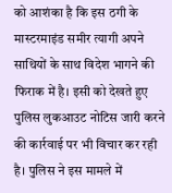को आशंका है कि इस ठगी के मास्टरमाइंड समीर त्यागी अपने साथियों के साथ विदेश भागने की फिराक में है। इसी को देखते हुए पुलिस लुकआउट नोटिस जारी करने की कार्रवाई पर भी विचार कर रही है। पुलिस ने इस मामले में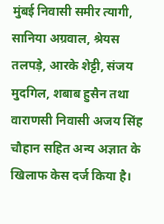मुंबई निवासी समीर त्यागी, सानिया अग्रवाल, श्रेयस तलपड़े, आरके शेट्टी, संजय मुदगिल, शबाब हुसैन तथा वाराणसी निवासी अजय सिंह चौहान सहित अन्य अज्ञात के खिलाफ केस दर्ज किया है।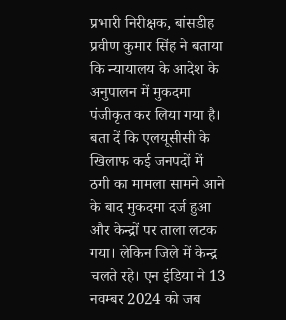प्रभारी निरीक्षक, बांसडीह प्रवीण कुमार सिंह ने बताया कि न्यायालय के आदेश के अनुपालन में मुकदमा पंजीकृत कर लिया गया है।
बता दें कि एलयूसीसी के खिलाफ कई जनपदों में ठगी का मामला सामने आने के बाद मुकदमा दर्ज हुआ और केन्द्रों पर ताला लटक गया। लेकिन जिले में केन्द्र चलते रहे। एन इंडिया ने 13 नवम्बर 2024 को जब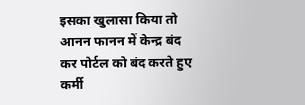इसका खुलासा किया तो आनन फानन में केन्द्र बंद कर पोर्टल को बंद करते हुए कर्मी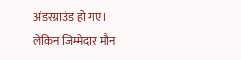अंडरग्राउंड हो गए। लेकिन जिम्मेदार मौन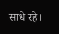साधे रहे।